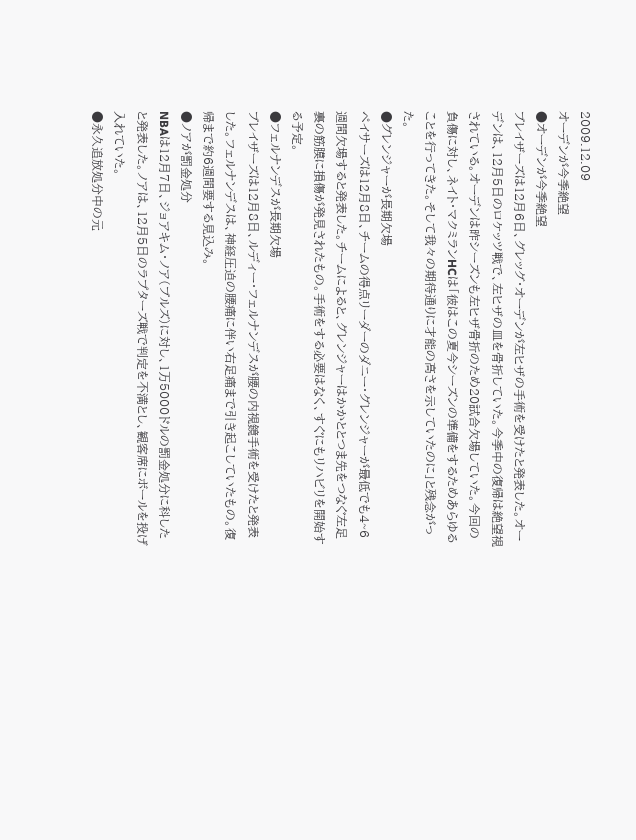2009.12.09
オーデンが今季絶望
●オーデンが今季絶望
ブレイザーズは12月6日、グレッグ・オーデンが左ヒザの手術を受けたと発表した。オーデンは、12月5日のロケッツ戦で、左ヒザの皿を骨折していた。今季中の復帰は絶望視されている。オーデンは昨シーズンも左ヒザ骨折のため20試合欠場していた。今回の負傷に対し、ネイト・マクミランHCは「彼はこの夏今シーズンの準備をするためあらゆることを行ってきた。そして我々の期待通りに才能の高さを示していたのに」と残念がった。
●グレンジャーが長期欠場
ペイサーズは12月8日、チームの得点リーダーのダニー・グレンジャーが最低でも4~6週間欠場すると発表した。チームによると、グレンジャーはかかととつま先をつなぐ左足裏の筋膜に損傷が発見されたもの。手術をする必要はなく、すぐにもリハビリを開始する予定。
●フェルナンデスが長期欠場
ブレイザーズは12月8日、ルディー・フェルナンデスが腰の内視鏡手術を受けたと発表した。フェルナンデスは、神経圧迫の腰痛に伴い右足痛まで引き起こしていたもの。復帰まで約6週間要する見込み。
●ノアが罰金処分
NBAは12月7日、ジョアキム・ノア(ブルズ)に対し、1万5000ドルの罰金処分に科したと発表した。ノアは、12月5日のラプターズ戦で判定を不満とし、観客席にボールを投げ入れていた。
●永久追放処分中の元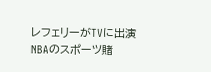レフェリーがTVに出演
NBAのスポーツ賭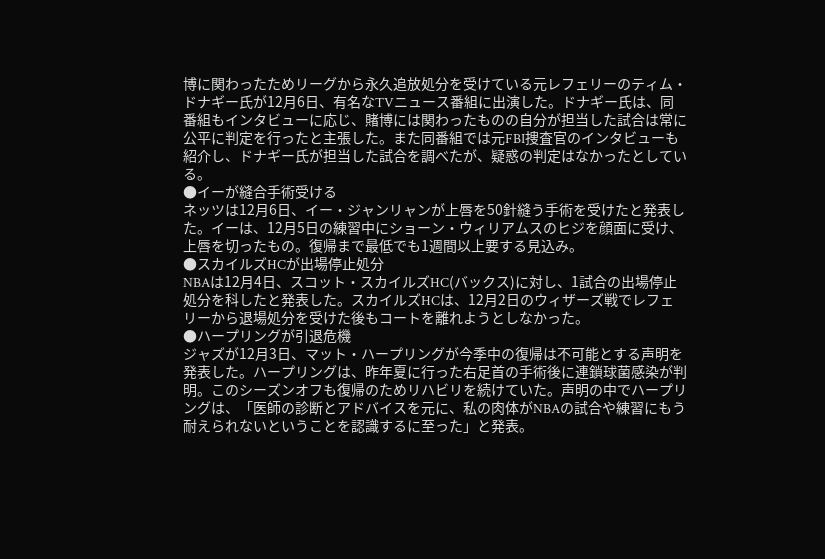博に関わったためリーグから永久追放処分を受けている元レフェリーのティム・ドナギー氏が12月6日、有名なTVニュース番組に出演した。ドナギー氏は、同番組もインタビューに応じ、賭博には関わったものの自分が担当した試合は常に公平に判定を行ったと主張した。また同番組では元FBI捜査官のインタビューも紹介し、ドナギー氏が担当した試合を調べたが、疑惑の判定はなかったとしている。
●イーが縫合手術受ける
ネッツは12月6日、イー・ジャンリャンが上唇を50針縫う手術を受けたと発表した。イーは、12月5日の練習中にショーン・ウィリアムスのヒジを顔面に受け、上唇を切ったもの。復帰まで最低でも1週間以上要する見込み。
●スカイルズHCが出場停止処分
NBAは12月4日、スコット・スカイルズHC(バックス)に対し、1試合の出場停止処分を科したと発表した。スカイルズHCは、12月2日のウィザーズ戦でレフェリーから退場処分を受けた後もコートを離れようとしなかった。
●ハープリングが引退危機
ジャズが12月3日、マット・ハープリングが今季中の復帰は不可能とする声明を発表した。ハープリングは、昨年夏に行った右足首の手術後に連鎖球菌感染が判明。このシーズンオフも復帰のためリハビリを続けていた。声明の中でハープリングは、「医師の診断とアドバイスを元に、私の肉体がNBAの試合や練習にもう耐えられないということを認識するに至った」と発表。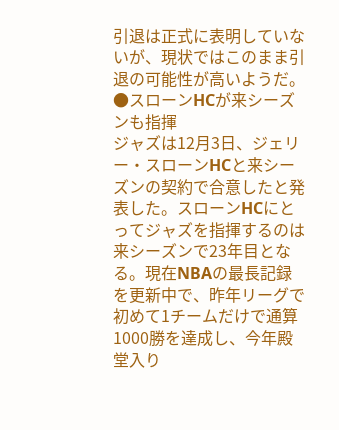引退は正式に表明していないが、現状ではこのまま引退の可能性が高いようだ。
●スローンHCが来シーズンも指揮
ジャズは12月3日、ジェリー・スローンHCと来シーズンの契約で合意したと発表した。スローンHCにとってジャズを指揮するのは来シーズンで23年目となる。現在NBAの最長記録を更新中で、昨年リーグで初めて1チームだけで通算1000勝を達成し、今年殿堂入り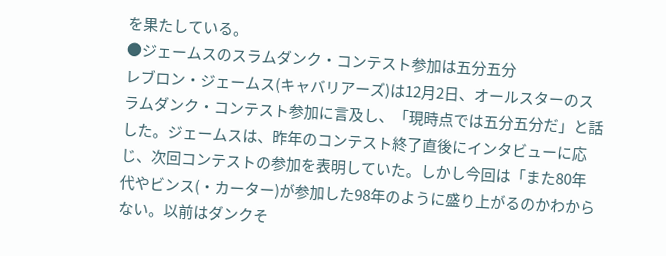を果たしている。
●ジェームスのスラムダンク・コンテスト参加は五分五分
レブロン・ジェームス(キャバリアーズ)は12月2日、オールスターのスラムダンク・コンテスト参加に言及し、「現時点では五分五分だ」と話した。ジェームスは、昨年のコンテスト終了直後にインタビューに応じ、次回コンテストの参加を表明していた。しかし今回は「また80年代やビンス(・カーター)が参加した98年のように盛り上がるのかわからない。以前はダンクそ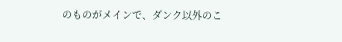のものがメインで、ダンク以外のこ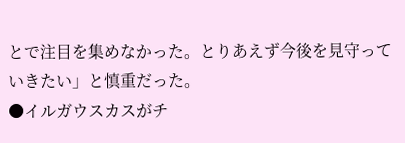とで注目を集めなかった。とりあえず今後を見守っていきたい」と慎重だった。
●イルガウスカスがチ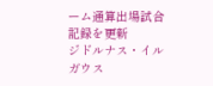ーム通算出場試合記録を更新
ジドルナス・イルガウス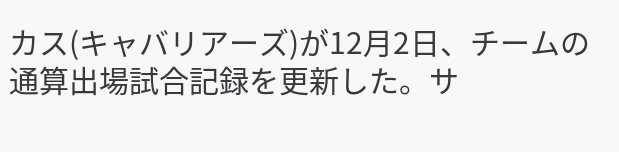カス(キャバリアーズ)が12月2日、チームの通算出場試合記録を更新した。サ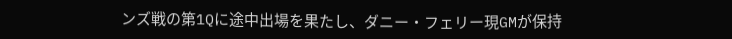ンズ戦の第1Qに途中出場を果たし、ダニー・フェリー現GMが保持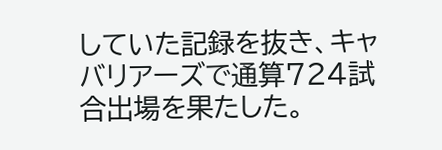していた記録を抜き、キャバリアーズで通算724試合出場を果たした。